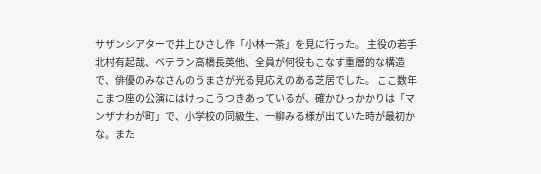サザンシアターで井上ひさし作「小林一茶」を見に行った。 主役の若手北村有起哉、ベテラン高橋長英他、全員が何役もこなす重層的な構造で、俳優のみなさんのうまさが光る見応えのある芝居でした。 ここ数年こまつ座の公演にはけっこうつきあっているが、確かひっかかりは「マンザナわが町」で、小学校の同級生、一柳みる様が出ていた時が最初かな。また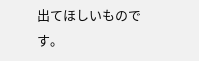出てほしいものです。